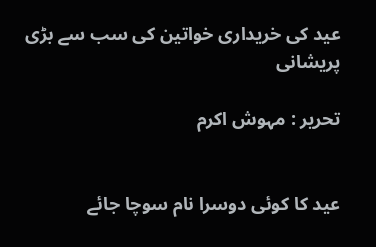عید کی خریداری خواتین کی سب سے بڑی پریشانی

تحریر : مہوش اکرم


عید کا کوئی دوسرا نام سوچا جائے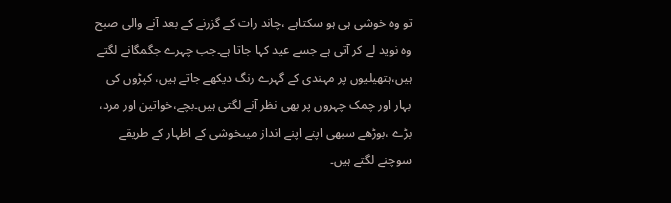تو وہ خوشی ہی ہو سکتاہے ،چاند رات کے گزرنے کے بعد آنے والی صبح وہ نوید لے کر آتی ہے جسے عید کہا جاتا ہے۔جب چہرے جگمگانے لگتے ہیں،ہتھیلیوں پر مہندی کے گہرے رنگ دیکھے جاتے ہیں، کپڑوں کی بہار اور چمک چہروں پر بھی نظر آنے لگتی ہیں۔بچے،خواتین اور مرد، بڑے ،بوڑھے سبھی اپنے اپنے انداز میںخوشی کے اظہار کے طریقے سوچنے لگتے ہیں۔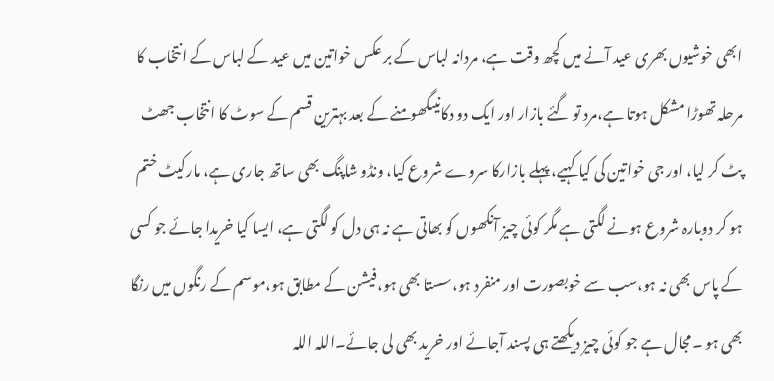ابھی خوشیوں بھری عید آنے میں کچھ وقت ہے، مردانہ لباس کے بر عکس خواتین میں عید کے لباس کے انتخاب کا مرحلہ تھوڑا مشکل ہوتا ہے،مرد تو گئے بازار اور ایک دو دکانیںگھومنے کے بعد بہترین قسم کے سوٹ کا انتخاب جھٹ پٹ کر لیا، اور جی خواتین کی کیا کہیے، پہلے بازارکا سروے شروع کیا، ونڈو شاپنگ بھی ساتھ جاری ہے، مارکیٹ ختم ہو کر دوبارہ شروع ہونے لگتی ہے مگر کوئی چیز آنکھوں کو بھاتی ہے نہ ہی دل کو لگتی ہے، ایسا کیا خریدا جائے جو کسی کے پاس بھی نہ ہو،سب سے خوبصورت اور منفرد ہو،سستا بھی ہو،فیشن کے مطابق ہو،موسم کے رنگوں میں رنگا بھی ہو ۔مجال ہے جو کوئی چیز دیکھتے ہی پسند آجائے اور خرید بھی لی جائے۔اللہ اللہ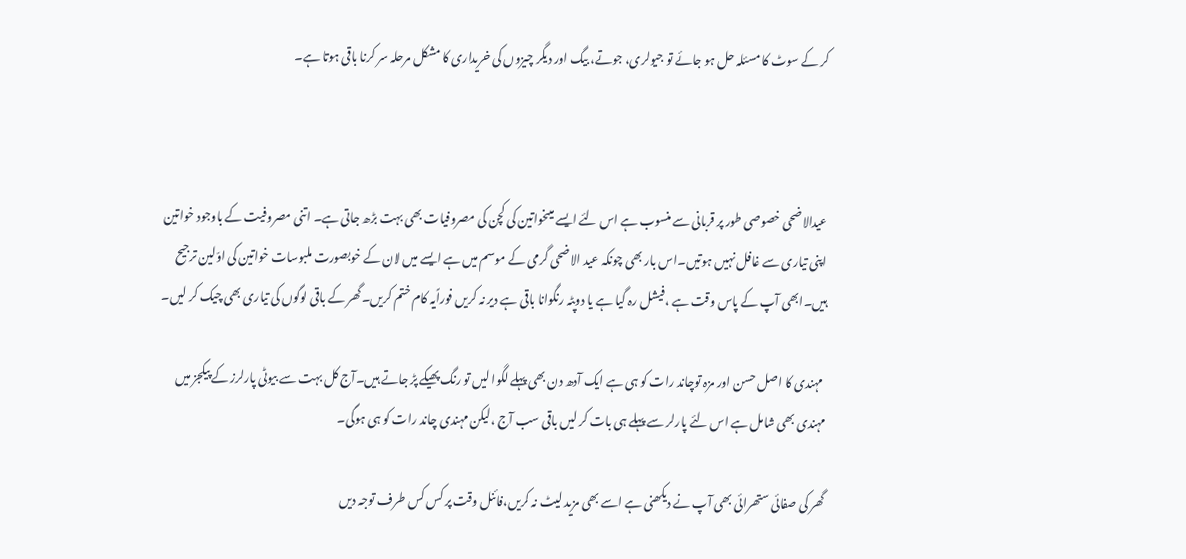کر کے سوٹ کا مسئلہ حل ہو جائے تو جیولری، جوتے، بیگ اور دیگر چیزوں کی خریداری کا مشکل مرحلہ سر کرنا باقی ہوتا ہے۔



عیدالاضحی خصوصی طور پر قربانی سے منسوب ہے اس لئے ایسے میںخواتین کی کچن کی مصروفیات بھی بہت بڑھ جاتی ہے۔ اتنی مصروفیت کے باوجود خواتین اپنی تیاری سے غافل نہیں ہوتیں۔اس بار بھی چونکہ عید الاضحی گرمی کے موسم میں ہے ایسے میں لان کے خوبصورت ملبوسات خواتین کی اوّلین ترجیح ہیں۔ابھی آپ کے پاس وقت ہے ،فیشل رہ گیا ہے یا دوپٹہ رنگوانا باقی ہے دیر نہ کریں فوراًیہ کام ختم کریں۔گھر کے باقی لوگوں کی تیاری بھی چیک کر لیں۔

 مہندی کا اصل حسن اور مزہ توچاند رات کو ہی ہے ایک آدھ دن بھی پہلے لگوا لیں تو رنگ پھیکے پڑ جاتے ہیں۔آج کل بہت سے بیوٹی پارلرز کے پیکجز میں مہندی بھی شامل ہے اس لئے پارلر سے پہلے ہی بات کر لیں باقی سب آج ،لیکن مہندی چاند رات کو ہی ہوگی۔

گھر کی صفائی ستھرائی بھی آپ نے دیکھنی ہے اسے بھی مزید لیٹ نہ کریں،فائنل وقت پر کس کس طرف توجہ دیں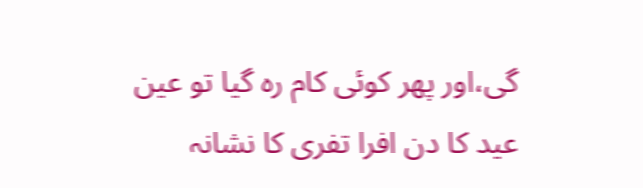گی،اور پھر کوئی کام رہ گیا تو عین عید کا دن افرا تفری کا نشانہ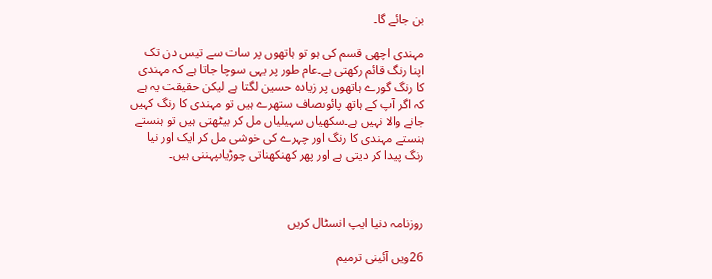بن جائے گا۔

مہندی اچھی قسم کی ہو تو ہاتھوں پر سات سے تیس دن تک اپنا رنگ قائم رکھتی ہے۔عام طور پر یہی سوچا جاتا ہے کہ مہندی کا رنگ گورے ہاتھوں پر زیادہ حسین لگتا ہے لیکن حقیقت یہ ہے کہ اگر آپ کے ہاتھ پائوںصاف ستھرے ہیں تو مہندی کا رنگ کہیں جانے والا نہیں ہے۔سکھیاں سہیلیاں مل کر بیٹھتی ہیں تو ہنستے ہنستے مہندی کا رنگ اور چہرے کی خوشی مل کر ایک اور نیا رنگ پیدا کر دیتی ہے اور پھر کھنکھناتی چوڑیاںپہننی ہیں۔



روزنامہ دنیا ایپ انسٹال کریں

26ویں آئینی ترمیم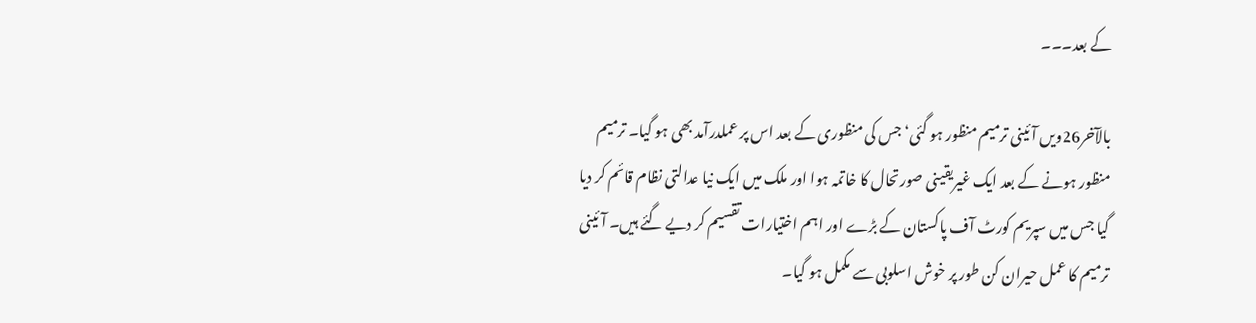کے بعد۔۔۔

بالآخر26ویں آئینی ترمیم منظور ہو گئی‘ جس کی منظوری کے بعد اس پر عملدرآمد بھی ہو گیا۔ ترمیم منظور ہونے کے بعد ایک غیریقینی صورتحال کا خاتمہ ہوا اور ملک میں ایک نیا عدالتی نظام قائم کر دیا گیا جس میں سپریم کورٹ آف پاکستان کے بڑے اور اہم اختیارات تقسیم کر دیے گئے ہیں۔ آئینی ترمیم کا عمل حیران کن طور پر خوش اسلوبی سے مکمل ہو گیا۔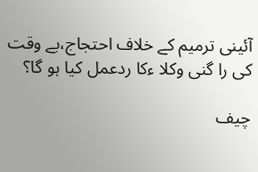آئینی ترمیم کے خلاف احتجاج،بے وقت کی را گنی وکلا ءکا ردعمل کیا ہو گا؟

چیف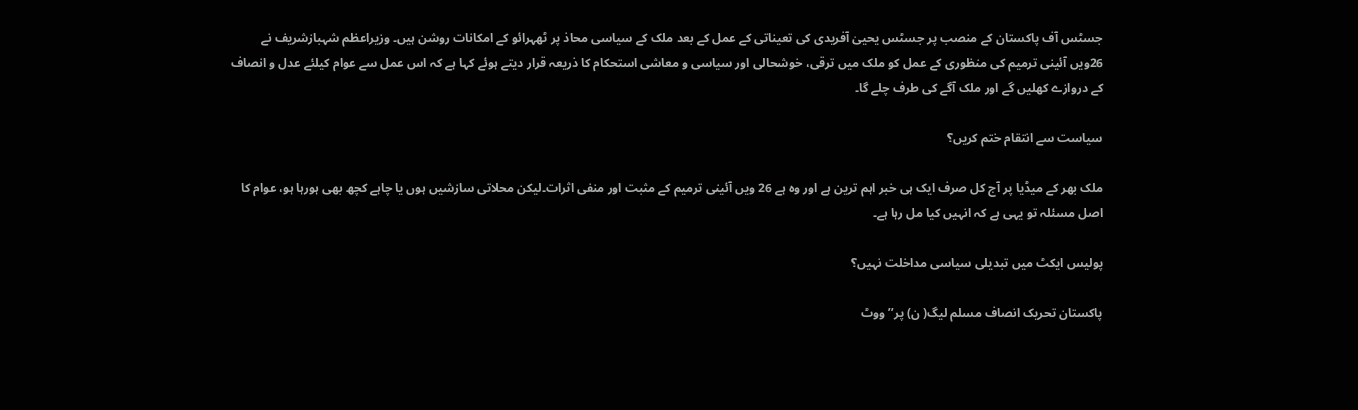جسٹس آف پاکستان کے منصب پر جسٹس یحییٰ آفریدی کی تعیناتی کے عمل کے بعد ملک کے سیاسی محاذ پر ٹھہرائو کے امکانات روشن ہیں۔ وزیراعظم شہبازشریف نے 26ویں آئینی ترمیم کی منظوری کے عمل کو ملک میں ترقی، خوشحالی اور سیاسی و معاشی استحکام کا ذریعہ قرار دیتے ہوئے کہا ہے کہ اس عمل سے عوام کیلئے عدل و انصاف کے دروازے کھلیں گے اور ملک آگے کی طرف چلے گا۔

سیاست سے انتقام ختم کریں؟

ملک بھر کے میڈیا پر آج کل صرف ایک ہی خبر اہم ترین ہے اور وہ ہے 26 ویں آئینی ترمیم کے مثبت اور منفی اثرات۔لیکن محلاتی سازشیں ہوں یا چاہے کچھ بھی ہورہا ہو، عوام کا اصل مسئلہ تو یہی ہے کہ انہیں کیا مل رہا ہے۔

پولیس ایکٹ میں تبدیلی سیاسی مداخلت نہیں؟

پاکستان تحریک انصاف مسلم لیگ( ن) پر’’ ووٹ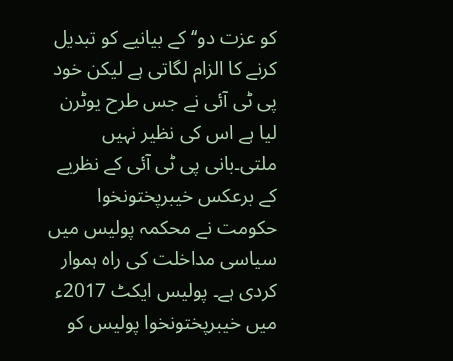کو عزت دو‘‘ کے بیانیے کو تبدیل کرنے کا الزام لگاتی ہے لیکن خود پی ٹی آئی نے جس طرح یوٹرن لیا ہے اس کی نظیر نہیں ملتی۔بانی پی ٹی آئی کے نظریے کے برعکس خیبرپختونخوا حکومت نے محکمہ پولیس میں سیاسی مداخلت کی راہ ہموار کردی ہے۔ پولیس ایکٹ 2017ء میں خیبرپختونخوا پولیس کو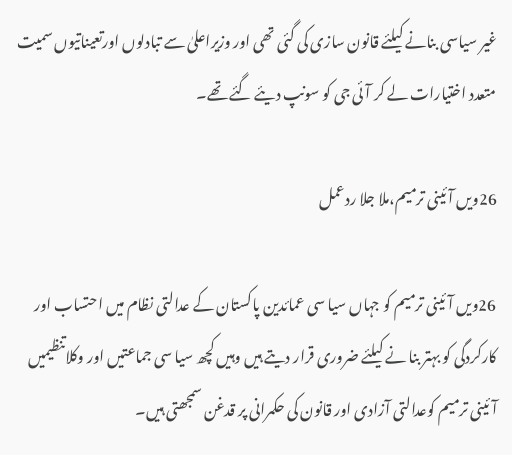غیر سیاسی بنانے کیلئے قانون سازی کی گئی تھی اور وزیراعلیٰ سے تبادلوں اورتعیناتیوں سمیت متعدد اختیارات لے کر آئی جی کو سونپ دیئے گئے تھے۔

26ویں آئینی ترمیم،ملا جلا ردعمل

26ویں آئینی ترمیم کو جہاں سیا سی عمائدین پاکستان کے عدالتی نظام میں احتساب اور کارکردگی کو بہتر بنا نے کیلئے ضروری قرار دیتے ہیں وہیں کچھ سیا سی جماعتیں اور وکلاتنظیمیں آئینی ترمیم کوعدالتی آزادی اور قانون کی حکمرانی پر قدغن سمجھتی ہیں۔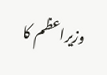وزیراعظم کا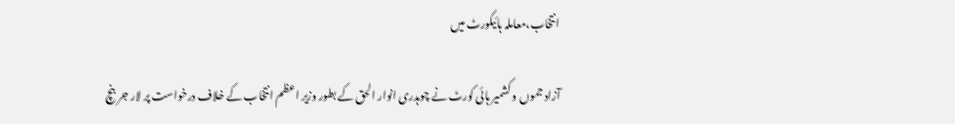انتخاب،معاملہ ہائیکورٹ میں

آزاد جموں و کشمیر ہائی کورٹ نے چوہدری انوار الحق کے بطور وزیر اعظم انتخاب کے خلاف درخواست پر لار جر بنچ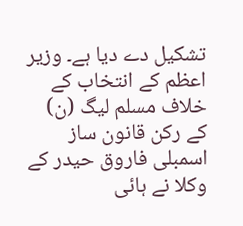تشکیل دے دیا ہے۔ وزیر اعظم کے انتخاب کے خلاف مسلم لیگ (ن) کے رکن قانون ساز اسمبلی فاروق حیدر کے وکلا نے ہائی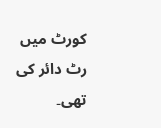کورٹ میں رٹ دائر کی تھی۔